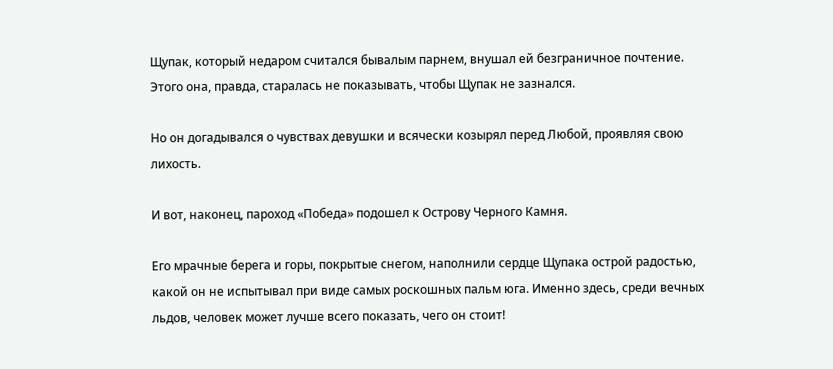Щупак, который недаром считался бывалым парнем, внушал ей безграничное почтение. Этого она, правда, старалась не показывать, чтобы Щупак не зазнался.

Но он догадывался о чувствах девушки и всячески козырял перед Любой, проявляя свою лихость.

И вот, наконец, пароход «Победа» подошел к Острову Черного Камня.

Его мрачные берега и горы, покрытые снегом, наполнили сердце Щупака острой радостью, какой он не испытывал при виде самых роскошных пальм юга. Именно здесь, среди вечных льдов, человек может лучше всего показать, чего он стоит!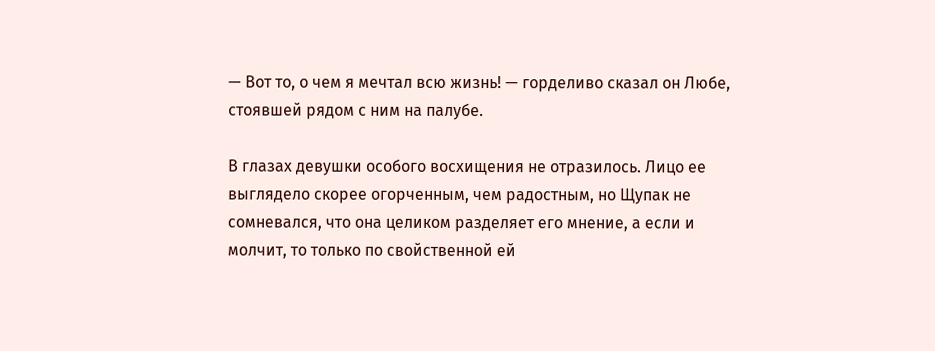— Вот то, о чем я мечтал всю жизнь! — горделиво сказал он Любе, стоявшей рядом с ним на палубе.

В глазах девушки особого восхищения не отразилось. Лицо ее выглядело скорее огорченным, чем радостным, но Щупак не сомневался, что она целиком разделяет его мнение, а если и молчит, то только по свойственной ей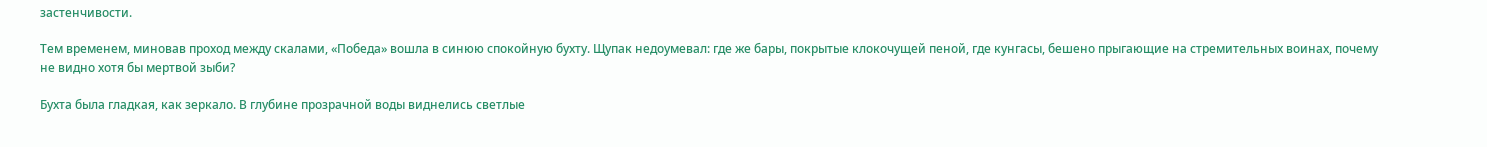застенчивости.

Тем временем, миновав проход между скалами, «Победа» вошла в синюю спокойную бухту. Щупак недоумевал: где же бары, покрытые клокочущей пеной, где кунгасы, бешено прыгающие на стремительных воинах, почему не видно хотя бы мертвой зыби?

Бухта была гладкая, как зеркало. В глубине прозрачной воды виднелись светлые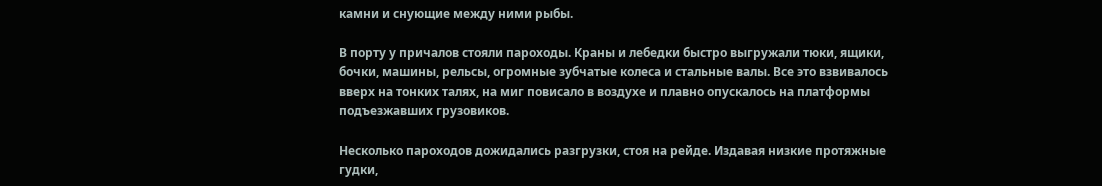камни и снующие между ними рыбы.

В порту у причалов стояли пароходы. Краны и лебедки быстро выгружали тюки, ящики, бочки, машины, рельсы, огромные зубчатые колеса и стальные валы. Все это взвивалось вверх на тонких талях, на миг повисало в воздухе и плавно опускалось на платформы подъезжавших грузовиков.

Несколько пароходов дожидались разгрузки, стоя на рейде. Издавая низкие протяжные гудки,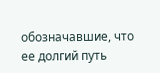обозначавшие, что ее долгий путь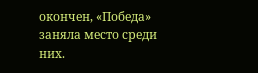окончен, «Победа» заняла место среди них.